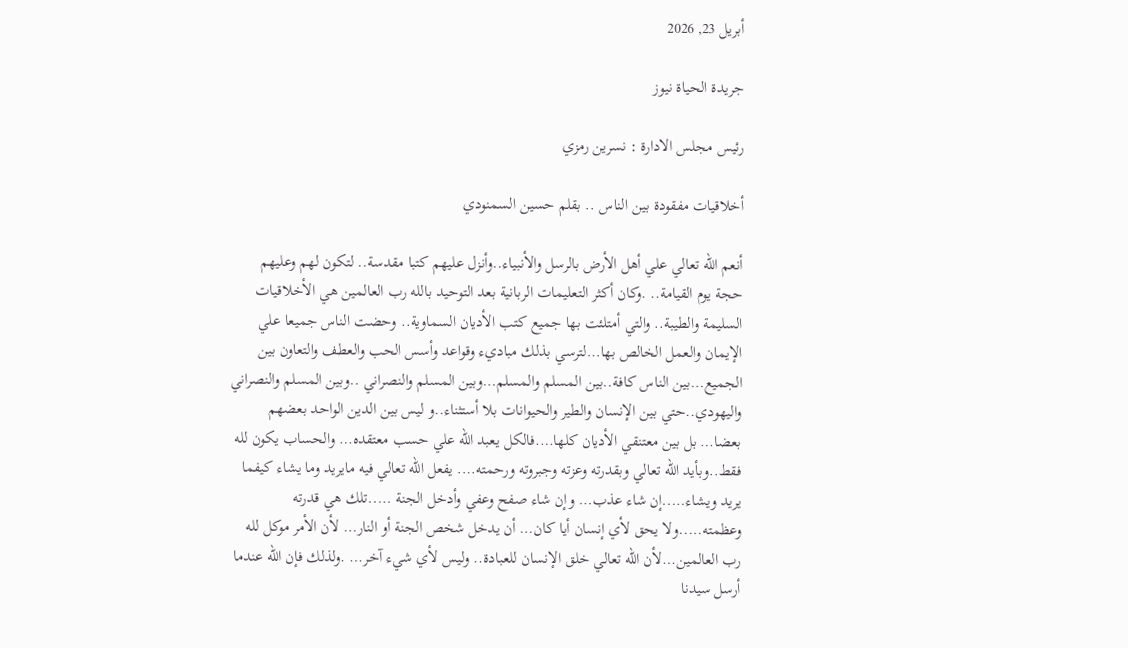أبريل 23, 2026

جريدة الحياة نيوز

رئيس مجلس الادارة : نسرين رمزي

أخلاقيات مفقودة بين الناس .. بقلم حسين السمنودي

أنعم الله تعالي علي أهل الأرض بالرسل والأنبياء..وأنزل عليهم كتبا مقدسة.. لتكون لهم وعليهم حجة يوم القيامة.. .وكان أكثر التعليمات الربانية بعد التوحيد بالله رب العالمين هي الأخلاقيات السليمة والطيبة.. والتي أمتلئت بها جميع كتب الأديان السماوية.. وحضت الناس جميعا علي الإيمان والعمل الخالص بها…لترسي بذلك مباديء وقواعد وأسس الحب والعطف والتعاون بين الجميع…بين الناس كافة..بين المسلم والمسلم…وبين المسلم والنصراني ..وبين المسلم والنصراني واليهودي..حتي بين الإنسان والطير والحيوانات بلا أستثناء..و ليس بين الدين الواحد بعضهم بعضا… بل بين معتنقي الأديان كلها….فالكل يعبد الله علي حسب معتقده… والحساب يكون لله فقط..وبأيد الله تعالي وبقدرته وعزته وجبروته ورحمته…. يفعل الله تعالي فيه مايريد وما يشاء كيفما يريد ويشاء…..إن شاء عذب… وإن شاء صفح وعفي وأدخل الجنة …..تلك هي قدرته وعظمته…..ولا يحق لأي إنسان أيا كان… أن يدخل شخص الجنة أو النار… لأن الأمر موكل لله رب العالمين…لأن الله تعالي خلق الإنسان للعبادة.. وليس لأي شيء آخر… .ولذلك فإن الله عندما أرسل سيدنا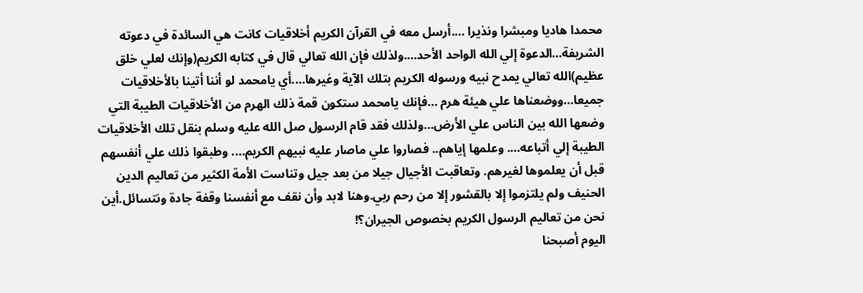محمدا هاديا ومبشرا ونذيرا ….أرسل معه في القرآن الكريم أخلاقيات كانت هي السائدة في دعوته الشريفة…الدعوة إلي الله الواحد الأحد….ولذلك فإن الله تعالي قال في كتابه الكريم(وإنك لعلي خلق عظيم)الله تعالي يمدح نبيه ورسوله الكريم بتلك الآية وغيرها….أي يامحمد لو أننا أتينا بالأخلاقيات جميعا…ووضعناها علي هيئة هرم …فإنك يامحمد ستكون قمة ذلك الهرم من الأخلاقيات الطيبة التي وضعها الله بين الناس علي الأرض…ولذلك فقد قام الرسول صل الله عليه وسلم بنقل تلك الأخلاقيات الطيبة إلي أتباعه…. وعلمها إياهم.. فصاروا علي ماصار عليه نبيهم الكريم…. وطبقوا ذلك علي أنفسهم قبل أن يعلموها لغيرهم. وتعاقبت الأجيال جيلا من بعد جيل وتناست الأمة الكثير من تعاليم الدين الحنيف ولم يلتزموا إلا بالقشور إلا من رحم ربي.وهنا لابد وأن نقف مع أنفسنا وقفة جادة ونتسائل.أين نحن من تعاليم الرسول الكريم بخصوص الجيران؟!
اليوم أصبحنا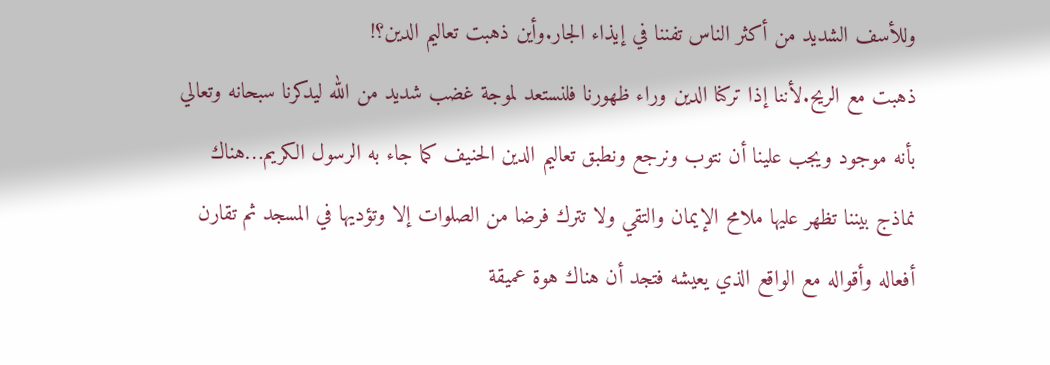وللأسف الشديد من أكثر الناس تفننا في إيذاء الجار.وأين ذهبت تعاليم الدين؟!
ذهبت مع الريح.لأننا إذا تركنا الدين وراء ظهورنا فلنستعد لموجة غضب شديد من الله ليدكرنا سبحانه وتعالي بأنه موجود ويجب علينا أن نتوب ونرجع ونطبق تعاليم الدين الحنيف كما جاء به الرسول الكريم…هناك نماذج بيننا تظهر عليها ملامح الإيمان والتقي ولا تترك فرضا من الصلوات إلا وتؤديها في المسجد ثم تقارن أفعاله وأقواله مع الواقع الذي يعيشه فتجد أن هناك هوة عميقة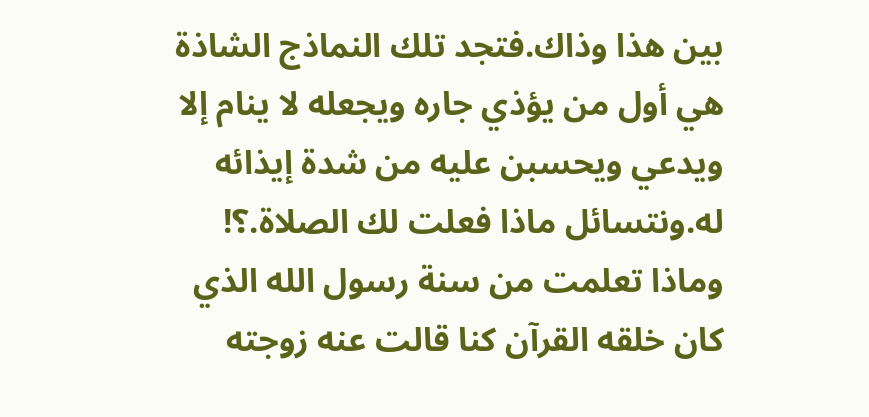بين هذا وذاك.فتجد تلك النماذج الشاذة هي أول من يؤذي جاره ويجعله لا ينام إلا ويدعي ويحسبن عليه من شدة إيذائه له.ونتسائل ماذا فعلت لك الصلاة.؟!
وماذا تعلمت من سنة رسول الله الذي كان خلقه القرآن كنا قالت عنه زوجته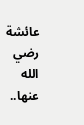عائشة رضي الله عنها..